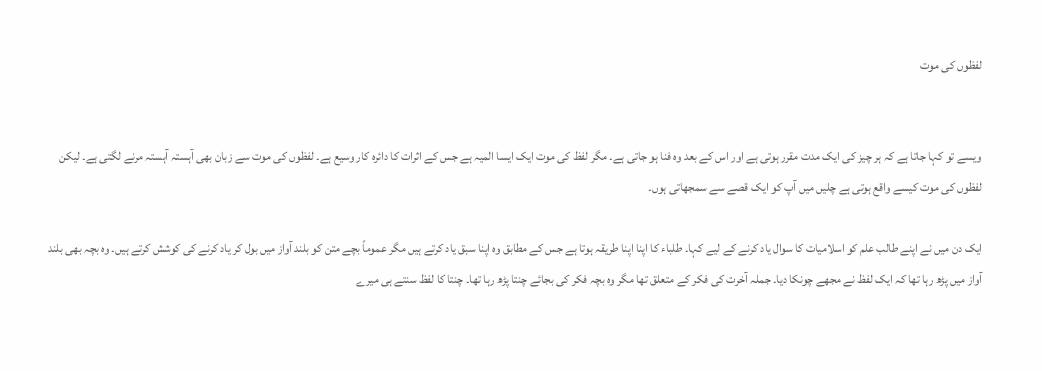لفظوں کی موت


ویسے تو کہا جاتا ہے کہ ہر چیز کی ایک مدت مقرر ہوتی ہے اور اس کے بعد وہ فنا ہو جاتی ہے۔ مگر لفظ کی موت ایک ایسا المیہ ہے جس کے اثرات کا دائرہ کار وسیع ہے۔ لفظوں کی موت سے زبان بھی آہستہ آہستہ مرنے لگتی ہے۔ لیکن لفظوں کی موت کیسے واقع ہوتی ہے چلیں میں آپ کو ایک قصے سے سمجھاتی ہوں۔

ایک دن میں نے اپنے طالب علم کو اسلامیات کا سوال یاد کرنے کے لیے کہا۔ طلباء کا اپنا اپنا طریقہ ہوتا ہے جس کے مطابق وہ اپنا سبق یاد کرتے ہیں مگر عموماً بچے متن کو بلند آواز میں بول کر یاد کرنے کی کوشش کرتے ہیں۔ وہ بچہ بھی بلند آواز میں پڑھ رہا تھا کہ ایک لفظ نے مجھے چونکا دیا۔ جملہ آخرت کی فکر کے متعلق تھا مگر وہ بچہ فکر کی بجائے چنتا پڑھ رہا تھا۔ چنتا کا لفظ سنتے ہی میرے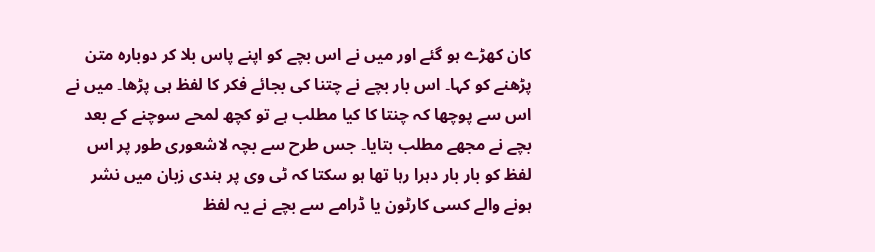کان کھڑے ہو گئے اور میں نے اس بچے کو اپنے پاس بلا کر دوبارہ متن پڑھنے کو کہا۔ اس بار بچے نے چتنا کی بجائے فکر کا لفظ ہی پڑھا۔ میں نے اس سے پوچھا کہ چنتا کا کیا مطلب ہے تو کچھ لمحے سوچنے کے بعد بچے نے مجھے مطلب بتایا۔ جس طرح سے بچہ لاشعوری طور پر اس لفظ کو بار بار دہرا رہا تھا ہو سکتا کہ ٹی وی پر ہندی زبان میں نشر ہونے والے کسی کارٹون یا ڈرامے سے بچے نے یہ لفظ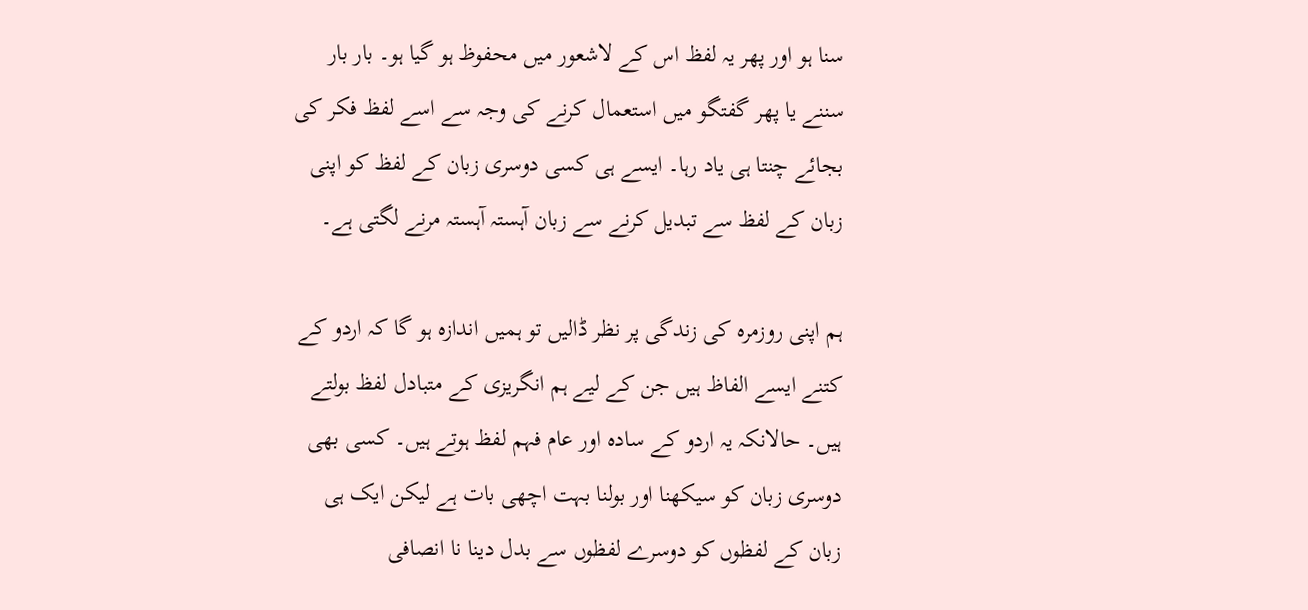سنا ہو اور پھر یہ لفظ اس کے لاشعور میں محفوظ ہو گیا ہو۔ بار بار سننے یا پھر گفتگو میں استعمال کرنے کی وجہ سے اسے لفظ فکر کی بجائے چنتا ہی یاد رہا۔ ایسے ہی کسی دوسری زبان کے لفظ کو اپنی زبان کے لفظ سے تبدیل کرنے سے زبان آہستہ آہستہ مرنے لگتی ہے۔

ہم اپنی روزمرہ کی زندگی پر نظر ڈالیں تو ہمیں اندازہ ہو گا کہ اردو کے کتنے ایسے الفاظ ہیں جن کے لیے ہم انگریزی کے متبادل لفظ بولتے ہیں۔ حالانکہ یہ اردو کے سادہ اور عام فہم لفظ ہوتے ہیں۔ کسی بھی دوسری زبان کو سیکھنا اور بولنا بہت اچھی بات ہے لیکن ایک ہی زبان کے لفظوں کو دوسرے لفظوں سے بدل دینا نا انصافی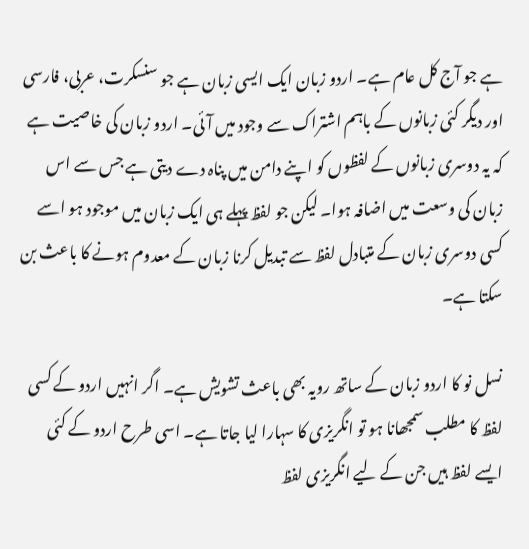ہے جو آج کل عام ہے۔ اردو زبان ایک ایسی زبان ہے جو سنسکرت، عربی، فارسی اور دیگر کئی زبانوں کے باہم اشتراک سے وجود میں آئی۔ اردو زبان کی خاصیت ہے کہ یہ دوسری زبانوں کے لفظوں کو اپنے دامن میں پناہ دے دیتی ہے جس سے اس زبان کی وسعت میں اضافہ ہوا۔ لیکن جو لفظ پہلے ہی ایک زبان میں موجود ہو اسے کسی دوسری زبان کے متبادل لفظ سے تبدیل کرنا زبان کے معدوم ہونے کا باعث بن سکتا ہے۔

نسل نو کا اردو زبان کے ساتھ رویہ بھی باعث تشویش ہے۔ اگر انہیں اردو کے کسی لفظ کا مطلب سمجھانا ہو تو انگریزی کا سہارا لیا جاتا ہے۔ اسی طرح اردو کے کئی ایسے لفظ ہیں جن کے لیے انگریزی لفظ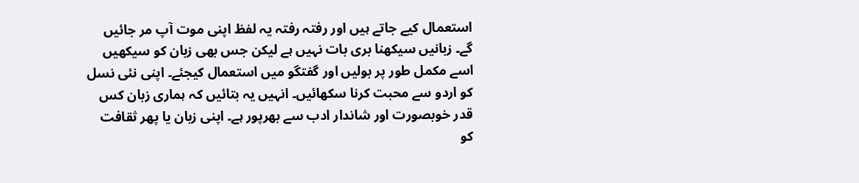استعمال کیے جاتے ہیں اور رفتہ رفتہ یہ لفظ اپنی موت آپ مر جائیں گے۔ زبانیں سیکھنا بری بات نہیں ہے لیکن جس بھی زبان کو سیکھیں اسے مکمل طور پر بولیں اور گفتگو میں استعمال کیجئے۔ اپنی نئی نسل کو اردو سے محبت کرنا سکھائیں۔ انہیں یہ بتائیں کہ ہماری زبان کس قدر خوبصورت اور شاندار ادب سے بھرپور ہے۔ اپنی زبان یا پھر ثقافت کو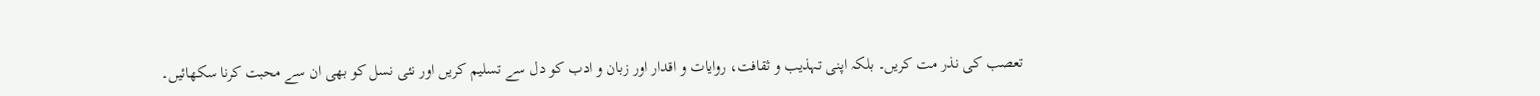تعصب کی نذر مت کریں۔ بلکہ اپنی تہذیب و ثقافت، روایات و اقدار اور زبان و ادب کو دل سے تسلیم کریں اور نئی نسل کو بھی ان سے محبت کرنا سکھائیں۔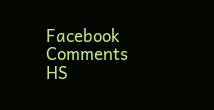Facebook Comments HS